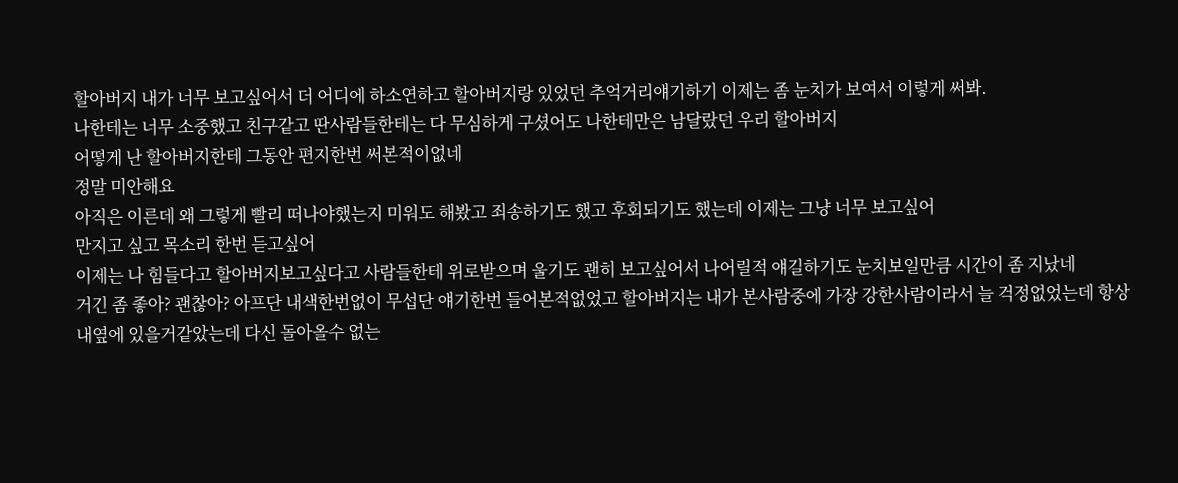할아버지 내가 너무 보고싶어서 더 어디에 하소연하고 할아버지랑 있었던 추억거리얘기하기 이제는 좀 눈치가 보여서 이렇게 써봐.
나한테는 너무 소중했고 친구같고 딴사람들한테는 다 무심하게 구셨어도 나한테만은 남달랐던 우리 할아버지
어떻게 난 할아버지한테 그동안 편지한번 써본적이없네
정말 미안해요
아직은 이른데 왜 그렇게 빨리 떠나야했는지 미워도 해봤고 죄송하기도 했고 후회되기도 했는데 이제는 그냥 너무 보고싶어
만지고 싶고 목소리 한번 듣고싶어
이제는 나 힘들다고 할아버지보고싶다고 사람들한테 위로받으며 울기도 괜히 보고싶어서 나어릴적 얘길하기도 눈치보일만큼 시간이 좀 지났네
거긴 좀 좋아? 괜찮아? 아프단 내색한번없이 무섭단 얘기한번 들어본적없었고 할아버지는 내가 본사람중에 가장 강한사람이라서 늘 걱정없었는데 항상 내옆에 있을거같았는데 다신 돌아올수 없는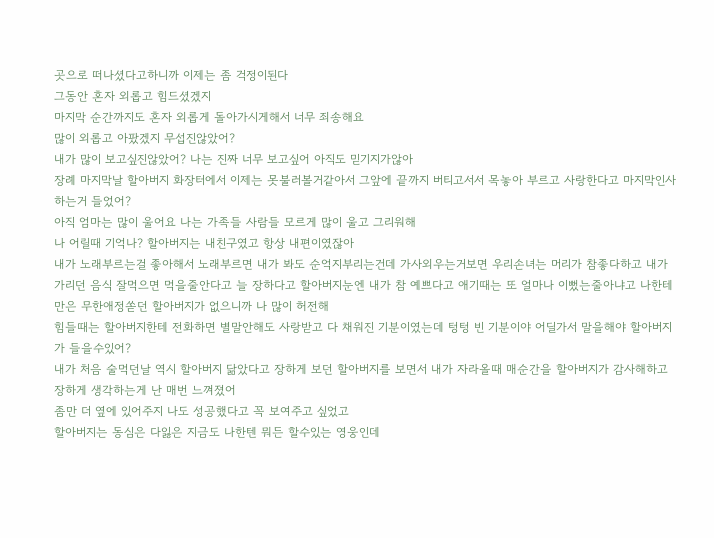곳으로 떠나셨다고하니까 이제는 좀 걱정이된다
그동안 혼자 외롭고 힘드셨겠지
마지막 순간까지도 혼자 외롭게 돌아가시게해서 너무 죄송해요
많이 외롭고 아팠겠지 무섭진않았어?
내가 많이 보고싶진않았어? 나는 진짜 너무 보고싶어 아직도 믿기지가않아
장례 마지막날 할아버지 화장터에서 이제는 못불러볼거같아서 그앞에 끝까지 버티고서서 목놓아 부르고 사랑한다고 마지막인사하는거 들었어?
아직 엄마는 많이 울어요 나는 가족들 사람들 모르게 많이 울고 그리워해
나 어릴때 기억나? 할아버지는 내친구였고 항상 내편이였잖아
내가 노래부르는걸 좋아해서 노래부르면 내가 봐도 순억지부리는건데 가사외우는거보면 우리손녀는 머리가 참좋다하고 내가 가리던 음식 잘먹으면 먹을줄안다고 늘 장하다고 할아버지눈엔 내가 참 예쁘다고 애기때는 또 얼마나 이뻤는줄아냐고 나한테만은 무한애정쏟던 할아버지가 없으니까 나 많이 허전해
힘들때는 할아버지한테 전화하면 별말안해도 사랑받고 다 채워진 기분이였는데 텅텅 빈 기분이야 어딜가서 말을해야 할아버지가 들을수있어?
내가 처음 술먹던날 역시 할아버지 닮았다고 장하게 보던 할아버지를 보면서 내가 자라올때 매순간을 할아버지가 감사해하고 장하게 생각하는게 난 매번 느껴졌어
좀만 더 옆에 있어주지 나도 성공했다고 꼭 보여주고 싶었고
할아버지는 동심은 다잃은 지금도 나한텐 뭐든 할수있는 영웅인데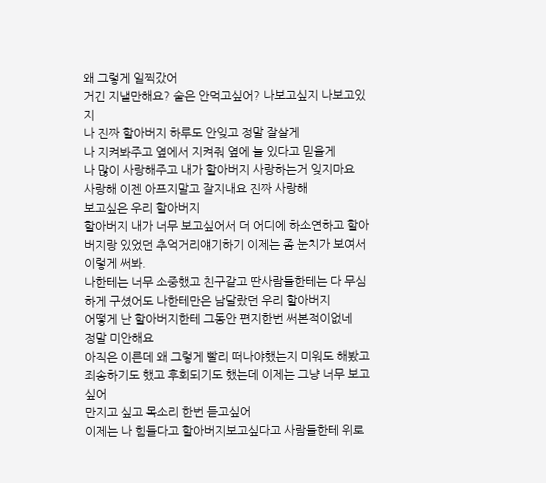왜 그렇게 일찍갔어
거긴 지낼만해요? 술은 안먹고싶어? 나보고싶지 나보고있지
나 진짜 할아버지 하루도 안잊고 정말 잘살게
나 지켜봐주고 옆에서 지켜줘 옆에 늘 있다고 믿을게
나 많이 사랑해주고 내가 할아버지 사랑하는거 잊지마요
사랑해 이젠 아프지말고 잘지내요 진짜 사랑해
보고싶은 우리 할아버지
할아버지 내가 너무 보고싶어서 더 어디에 하소연하고 할아버지랑 있었던 추억거리얘기하기 이제는 좀 눈치가 보여서 이렇게 써봐.
나한테는 너무 소중했고 친구같고 딴사람들한테는 다 무심하게 구셨어도 나한테만은 남달랐던 우리 할아버지
어떻게 난 할아버지한테 그동안 편지한번 써본적이없네
정말 미안해요
아직은 이른데 왜 그렇게 빨리 떠나야했는지 미워도 해봤고 죄송하기도 했고 후회되기도 했는데 이제는 그냥 너무 보고싶어
만지고 싶고 목소리 한번 듣고싶어
이제는 나 힘들다고 할아버지보고싶다고 사람들한테 위로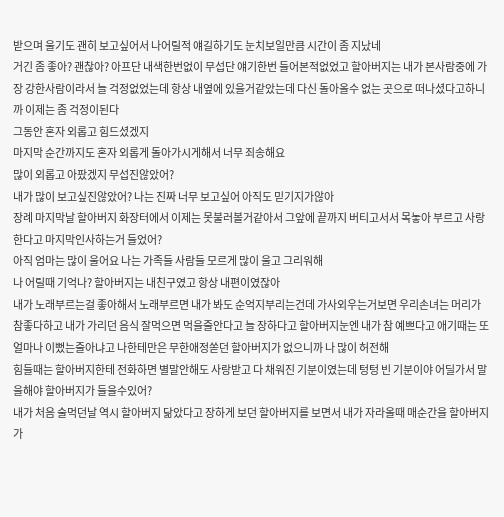받으며 울기도 괜히 보고싶어서 나어릴적 얘길하기도 눈치보일만큼 시간이 좀 지났네
거긴 좀 좋아? 괜찮아? 아프단 내색한번없이 무섭단 얘기한번 들어본적없었고 할아버지는 내가 본사람중에 가장 강한사람이라서 늘 걱정없었는데 항상 내옆에 있을거같았는데 다신 돌아올수 없는 곳으로 떠나셨다고하니까 이제는 좀 걱정이된다
그동안 혼자 외롭고 힘드셨겠지
마지막 순간까지도 혼자 외롭게 돌아가시게해서 너무 죄송해요
많이 외롭고 아팠겠지 무섭진않았어?
내가 많이 보고싶진않았어? 나는 진짜 너무 보고싶어 아직도 믿기지가않아
장례 마지막날 할아버지 화장터에서 이제는 못불러볼거같아서 그앞에 끝까지 버티고서서 목놓아 부르고 사랑한다고 마지막인사하는거 들었어?
아직 엄마는 많이 울어요 나는 가족들 사람들 모르게 많이 울고 그리워해
나 어릴때 기억나? 할아버지는 내친구였고 항상 내편이였잖아
내가 노래부르는걸 좋아해서 노래부르면 내가 봐도 순억지부리는건데 가사외우는거보면 우리손녀는 머리가 참좋다하고 내가 가리던 음식 잘먹으면 먹을줄안다고 늘 장하다고 할아버지눈엔 내가 참 예쁘다고 애기때는 또 얼마나 이뻤는줄아냐고 나한테만은 무한애정쏟던 할아버지가 없으니까 나 많이 허전해
힘들때는 할아버지한테 전화하면 별말안해도 사랑받고 다 채워진 기분이였는데 텅텅 빈 기분이야 어딜가서 말을해야 할아버지가 들을수있어?
내가 처음 술먹던날 역시 할아버지 닮았다고 장하게 보던 할아버지를 보면서 내가 자라올때 매순간을 할아버지가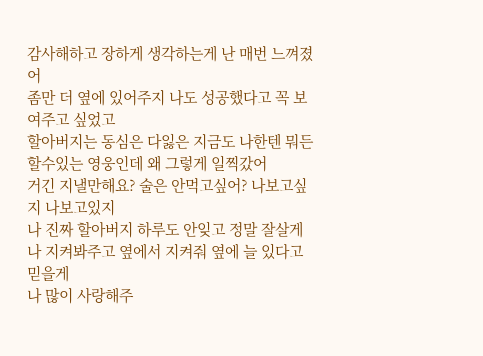감사해하고 장하게 생각하는게 난 매번 느껴졌어
좀만 더 옆에 있어주지 나도 성공했다고 꼭 보여주고 싶었고
할아버지는 동심은 다잃은 지금도 나한텐 뭐든 할수있는 영웅인데 왜 그렇게 일찍갔어
거긴 지낼만해요? 술은 안먹고싶어? 나보고싶지 나보고있지
나 진짜 할아버지 하루도 안잊고 정말 잘살게
나 지켜봐주고 옆에서 지켜줘 옆에 늘 있다고 믿을게
나 많이 사랑해주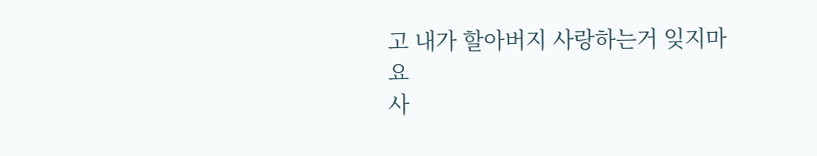고 내가 할아버지 사랑하는거 잊지마요
사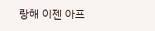랑해 이젠 아프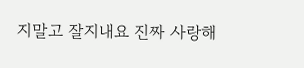지말고 잘지내요 진짜 사랑해